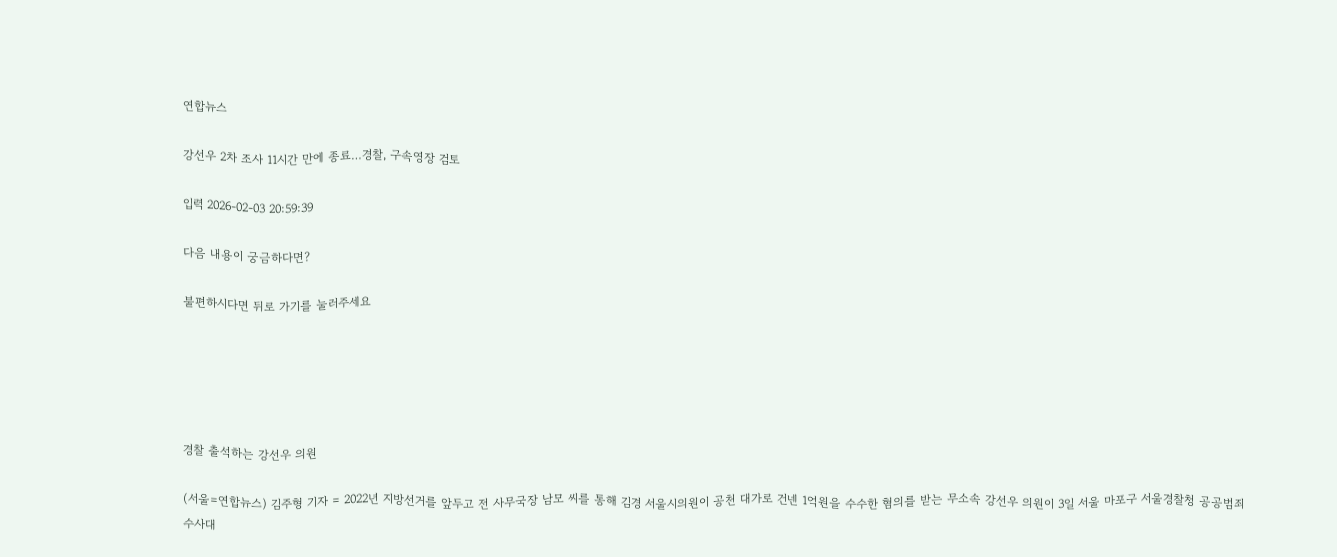연합뉴스

강선우 2차 조사 11시간 만에 종료…경찰, 구속영장 검토

입력 2026-02-03 20:59:39

다음 내용이 궁금하다면?

불편하시다면 뒤로 가기를 눌러주세요





경찰 출석하는 강선우 의원

(서울=연합뉴스) 김주형 기자 = 2022년 지방선거를 앞두고 전 사무국장 남모 씨를 통해 김경 서울시의원이 공천 대가로 건넨 1억원을 수수한 혐의를 받는 무소속 강선우 의원이 3일 서울 마포구 서울경찰청 공공범죄수사대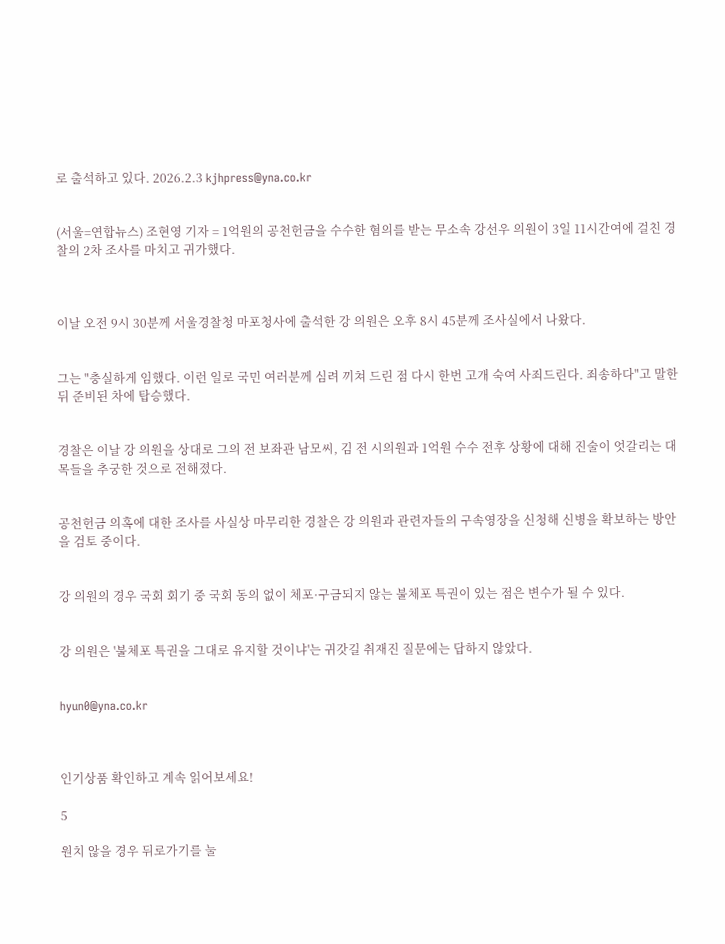로 출석하고 있다. 2026.2.3 kjhpress@yna.co.kr


(서울=연합뉴스) 조현영 기자 = 1억원의 공천헌금을 수수한 혐의를 받는 무소속 강선우 의원이 3일 11시간여에 걸친 경찰의 2차 조사를 마치고 귀가했다.



이날 오전 9시 30분께 서울경찰청 마포청사에 출석한 강 의원은 오후 8시 45분께 조사실에서 나왔다.


그는 "충실하게 임했다. 이런 일로 국민 여러분께 심려 끼쳐 드린 점 다시 한번 고개 숙여 사죄드린다. 죄송하다"고 말한 뒤 준비된 차에 탑승했다.


경찰은 이날 강 의원을 상대로 그의 전 보좌관 남모씨, 김 전 시의원과 1억원 수수 전후 상황에 대해 진술이 엇갈리는 대목들을 추궁한 것으로 전해졌다.


공천헌금 의혹에 대한 조사를 사실상 마무리한 경찰은 강 의원과 관련자들의 구속영장을 신청해 신병을 확보하는 방안을 검토 중이다.


강 의원의 경우 국회 회기 중 국회 동의 없이 체포·구금되지 않는 불체포 특권이 있는 점은 변수가 될 수 있다.


강 의원은 '불체포 특권을 그대로 유지할 것이냐'는 귀갓길 취재진 질문에는 답하지 않았다.


hyun0@yna.co.kr



인기상품 확인하고 계속 읽어보세요!

5

원치 않을 경우 뒤로가기를 눌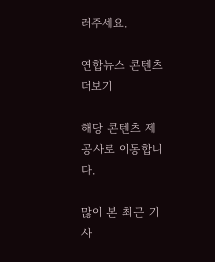러주세요.

연합뉴스 콘텐츠 더보기

해당 콘텐츠 제공사로 이동합니다.

많이 본 최근 기사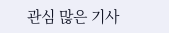관심 많은 기사